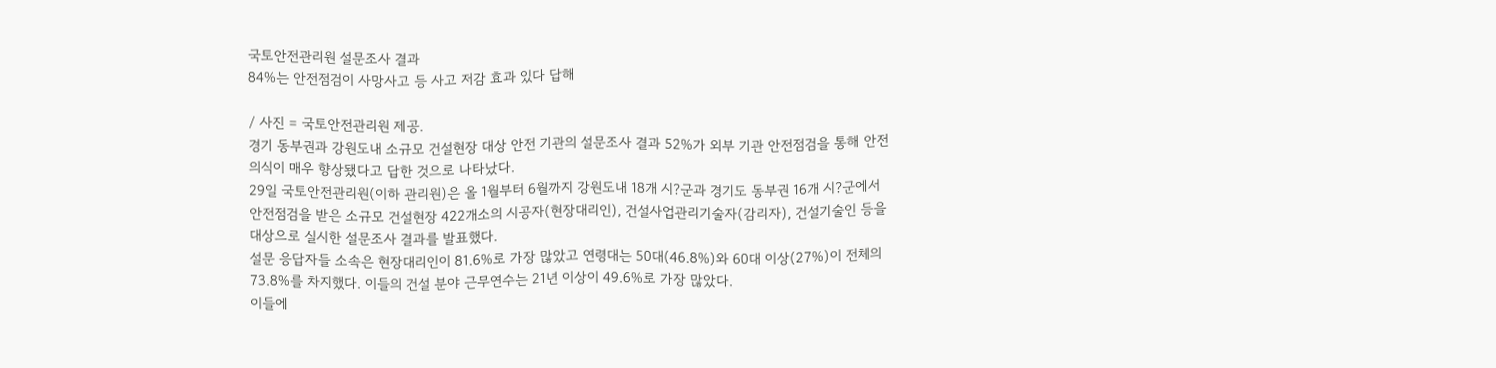국토안전관리원 설문조사 결과
84%는 안전점검이 사망사고 등 사고 저감 효과 있다 답해

/ 사진 = 국토안전관리원 제공.
경기 동부권과 강원도내 소규모 건설현장 대상 안전 기관의 설문조사 결과 52%가 외부 기관 안전점검을 통해 안전의식이 매우 향상됐다고 답한 것으로 나타났다.
29일 국토안전관리원(이하 관리원)은 올 1월부터 6월까지 강원도내 18개 시?군과 경기도 동부권 16개 시?군에서 안전점검을 받은 소규모 건설현장 422개소의 시공자(현장대리인), 건설사업관리기술자(감리자), 건설기술인 등을 대상으로 실시한 설문조사 결과를 발표했다.
설문 응답자들 소속은 현장대리인이 81.6%로 가장 많았고 연령대는 50대(46.8%)와 60대 이상(27%)이 전체의 73.8%를 차지했다. 이들의 건설 분야 근무연수는 21년 이상이 49.6%로 가장 많았다.
이들에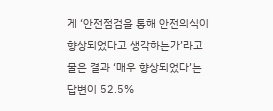게 ‘안전점검을 통해 안전의식이 향상되었다고 생각하는가’라고 물은 결과 ‘매우 향상되었다’는 답변이 52.5%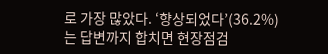로 가장 많았다. ‘향상되었다’(36.2%)는 답변까지 합치면 현장점검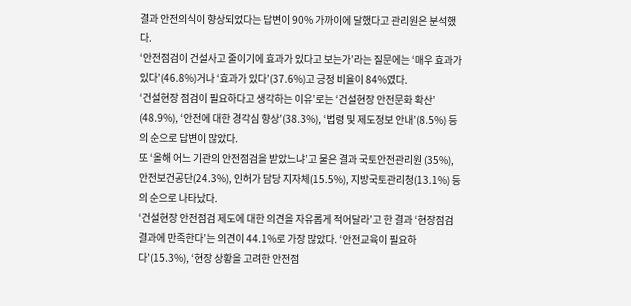결과 안전의식이 향상되었다는 답변이 90% 가까이에 달했다고 관리원은 분석했다.
‘안전점검이 건설사고 줄이기에 효과가 있다고 보는가’라는 질문에는 ‘매우 효과가 있다’(46.8%)거나 ‘효과가 있다’(37.6%)고 긍정 비율이 84%였다.
‘건설현장 점검이 필요하다고 생각하는 이유’로는 ‘건설현장 안전문화 확산’ (48.9%), ‘안전에 대한 경각심 향상’(38.3%), ‘법령 및 제도정보 안내’(8.5%) 등의 순으로 답변이 많았다.
또 ‘올해 어느 기관의 안전점검을 받았느냐’고 물은 결과 국토안전관리원 (35%), 안전보건공단(24.3%), 인허가 담당 지자체(15.5%), 지방국토관리청(13.1%) 등의 순으로 나타났다.
‘건설현장 안전점검 제도에 대한 의견을 자유롭게 적어달라’고 한 결과 ‘현장점검 결과에 만족한다’는 의견이 44.1%로 가장 많았다. ‘안전교육이 필요하다’(15.3%), ‘현장 상황을 고려한 안전점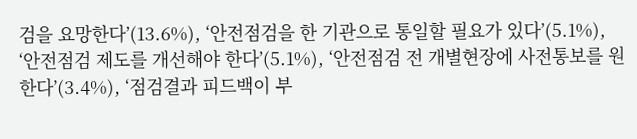검을 요망한다’(13.6%), ‘안전점검을 한 기관으로 통일할 필요가 있다’(5.1%), ‘안전점검 제도를 개선해야 한다’(5.1%), ‘안전점검 전 개별현장에 사전통보를 원한다’(3.4%), ‘점검결과 피드백이 부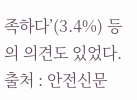족하다’(3.4%) 등의 의견도 있었다.
출처 : 안전신문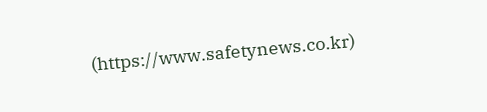(https://www.safetynews.co.kr)